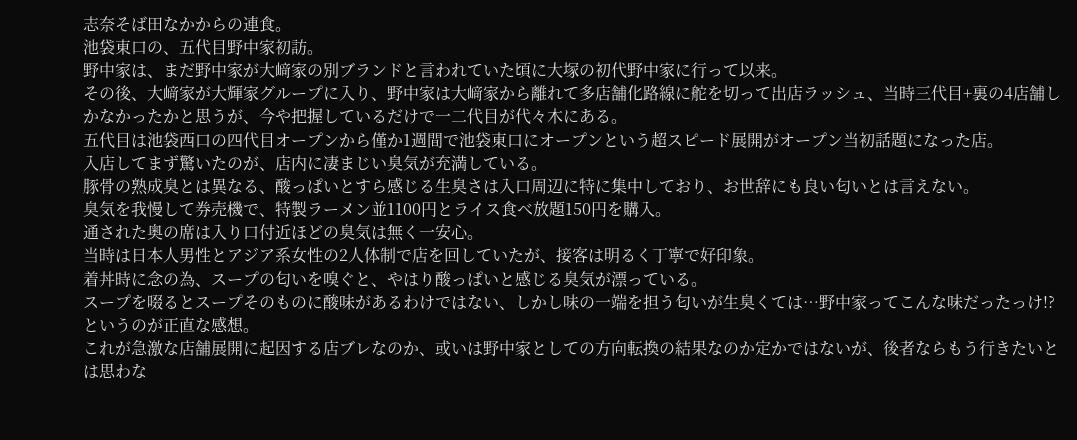志奈そば田なかからの連食。
池袋東口の、五代目野中家初訪。
野中家は、まだ野中家が大﨑家の別ブランドと言われていた頃に大塚の初代野中家に行って以来。
その後、大﨑家が大輝家グループに入り、野中家は大﨑家から離れて多店舗化路線に舵を切って出店ラッシュ、当時三代目+裏の4店舗しかなかったかと思うが、今や把握しているだけで一二代目が代々木にある。
五代目は池袋西口の四代目オープンから僅か1週間で池袋東口にオープンという超スピード展開がオープン当初話題になった店。
入店してまず驚いたのが、店内に凄まじい臭気が充満している。
豚骨の熟成臭とは異なる、酸っぱいとすら感じる生臭さは入口周辺に特に集中しており、お世辞にも良い匂いとは言えない。
臭気を我慢して券売機で、特製ラーメン並1100円とライス食べ放題150円を購入。
通された奥の席は入り口付近ほどの臭気は無く一安心。
当時は日本人男性とアジア系女性の2人体制で店を回していたが、接客は明るく丁寧で好印象。
着丼時に念の為、スープの匂いを嗅ぐと、やはり酸っぱいと感じる臭気が漂っている。
スープを啜るとスープそのものに酸味があるわけではない、しかし味の一端を担う匂いが生臭くては…野中家ってこんな味だったっけ!?というのが正直な感想。
これが急激な店舗展開に起因する店ブレなのか、或いは野中家としての方向転換の結果なのか定かではないが、後者ならもう行きたいとは思わな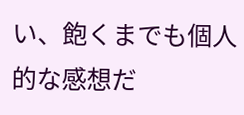い、飽くまでも個人的な感想だ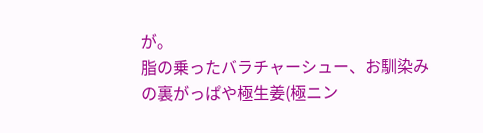が。
脂の乗ったバラチャーシュー、お馴染みの裏がっぱや極生姜(極ニン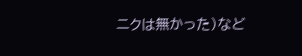ニクは無かった)など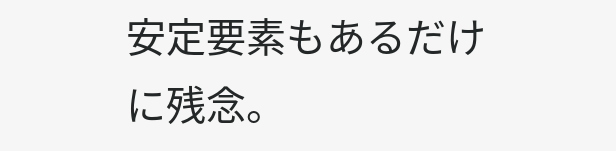安定要素もあるだけに残念。